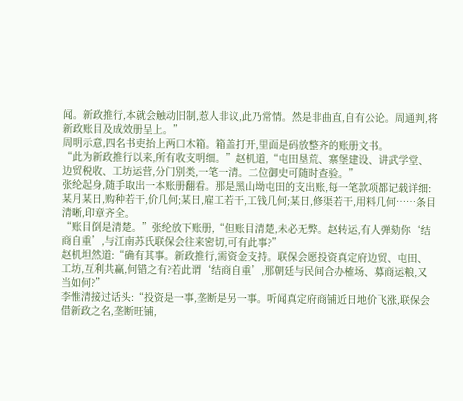闻。新政推行,本就会触动旧制,惹人非议,此乃常情。然是非曲直,自有公论。周通判,将新政账目及成效册呈上。”
周明示意,四名书吏抬上两口木箱。箱盖打开,里面是码放整齐的账册文书。
“此为新政推行以来,所有收支明细。”赵机道,“屯田垦荒、寨堡建设、讲武学堂、边贸税收、工坊运营,分门别类,一笔一清。二位御史可随时查验。”
张纶起身,随手取出一本账册翻看。那是黑山坳屯田的支出账,每一笔款项都记载详细:某月某日,购种若干,价几何;某日,雇工若干,工钱几何;某日,修渠若干,用料几何……条目清晰,印章齐全。
“账目倒是清楚。”张纶放下账册,“但账目清楚,未必无弊。赵转运,有人弹劾你‘结商自重’,与江南苏氏联保会往来密切,可有此事?”
赵机坦然道:“确有其事。新政推行,需资金支持。联保会愿投资真定府边贸、屯田、工坊,互利共赢,何错之有?若此谓‘结商自重’,那朝廷与民间合办榷场、募商运粮,又当如何?”
李惟清接过话头:“投资是一事,垄断是另一事。听闻真定府商铺近日地价飞涨,联保会借新政之名,垄断旺铺,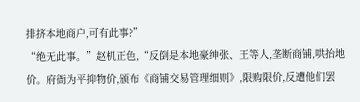排挤本地商户,可有此事?”
“绝无此事。”赵机正色,“反倒是本地豪绅张、王等人,垄断商铺,哄抬地价。府衙为平抑物价,颁布《商铺交易管理细则》,限购限价,反遭他们罢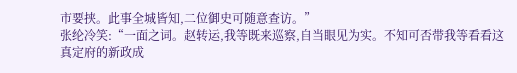市要挟。此事全城皆知,二位御史可随意查访。”
张纶冷笑:“一面之词。赵转运,我等既来巡察,自当眼见为实。不知可否带我等看看这真定府的新政成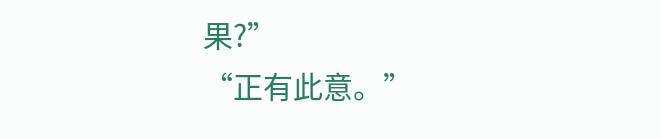果?”
“正有此意。”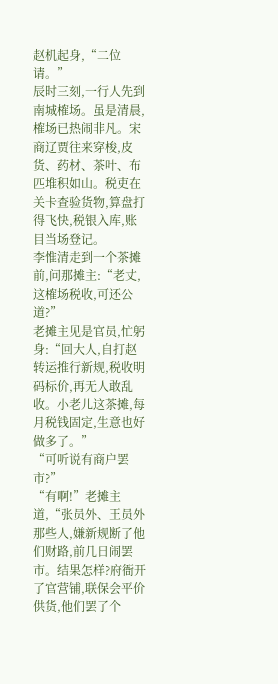赵机起身,“二位请。”
辰时三刻,一行人先到南城榷场。虽是清晨,榷场已热闹非凡。宋商辽贾往来穿梭,皮货、药材、茶叶、布匹堆积如山。税吏在关卡查验货物,算盘打得飞快,税银入库,账目当场登记。
李惟清走到一个茶摊前,问那摊主:“老丈,这榷场税收,可还公道?”
老摊主见是官员,忙躬身:“回大人,自打赵转运推行新规,税收明码标价,再无人敢乱收。小老儿这茶摊,每月税钱固定,生意也好做多了。”
“可听说有商户罢市?”
“有啊!”老摊主道,“张员外、王员外那些人,嫌新规断了他们财路,前几日闹罢市。结果怎样?府衙开了官营铺,联保会平价供货,他们罢了个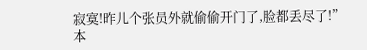寂寞!昨儿个张员外就偷偷开门了,脸都丢尽了!”
本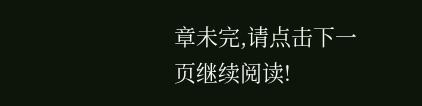章未完,请点击下一页继续阅读!